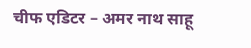चीफ एडिटर – अमर नाथ साहू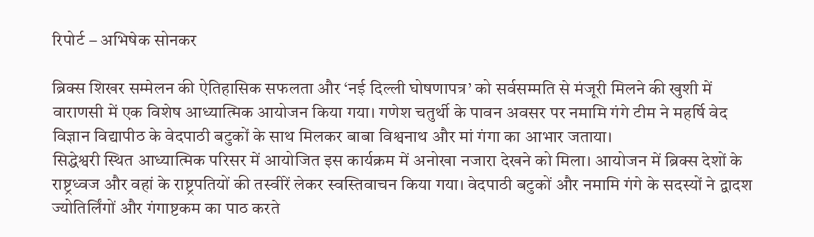रिपोर्ट – अभिषेक सोनकर

ब्रिक्स शिखर सम्मेलन की ऐतिहासिक सफलता और ‘नई दिल्ली घोषणापत्र’ को सर्वसम्मति से मंजूरी मिलने की खुशी में वाराणसी में एक विशेष आध्यात्मिक आयोजन किया गया। गणेश चतुर्थी के पावन अवसर पर नमामि गंगे टीम ने महर्षि वेद विज्ञान विद्यापीठ के वेदपाठी बटुकों के साथ मिलकर बाबा विश्वनाथ और मां गंगा का आभार जताया।
सिद्धेश्वरी स्थित आध्यात्मिक परिसर में आयोजित इस कार्यक्रम में अनोखा नजारा देखने को मिला। आयोजन में ब्रिक्स देशों के राष्ट्रध्वज और वहां के राष्ट्रपतियों की तस्वीरें लेकर स्वस्तिवाचन किया गया। वेदपाठी बटुकों और नमामि गंगे के सदस्यों ने द्वादश ज्योतिर्लिंगों और गंगाष्टकम का पाठ करते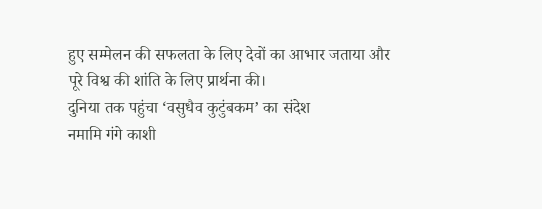हुए सम्मेलन की सफलता के लिए देवों का आभार जताया और पूरे विश्व की शांति के लिए प्रार्थना की।
दुनिया तक पहुंचा ‘वसुधैव कुटुंबकम’ का संदेश
नमामि गंगे काशी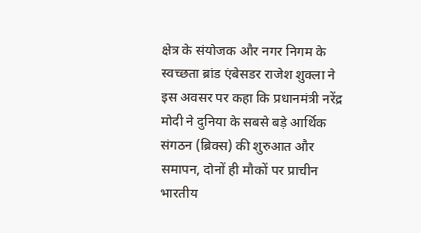क्षेत्र के संयोजक और नगर निगम के स्वच्छता ब्रांड एंबेसडर राजेश शुक्ला ने इस अवसर पर कहा कि प्रधानमंत्री नरेंद्र मोदी ने दुनिया के सबसे बड़े आर्थिक संगठन (ब्रिक्स) की शुरुआत और समापन, दोनों ही मौकों पर प्राचीन भारतीय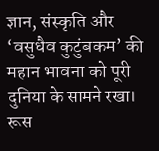ज्ञान, संस्कृति और ‘वसुधैव कुटुंबकम’ की महान भावना को पूरी दुनिया के सामने रखा।
रूस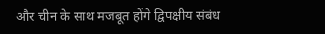और चीन के साथ मजबूत होंगे द्विपक्षीय संबंध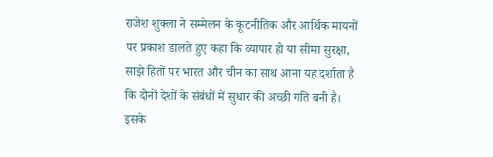राजेश शुक्ला ने सम्मेलन के कूटनीतिक और आर्थिक मायनों पर प्रकाश डालते हुए कहा कि व्यापार हो या सीमा सुरक्षा, साझे हितों पर भारत और चीन का साथ आना यह दर्शाता है कि दोनों देशों के संबंधों में सुधार की अच्छी गति बनी है। इसके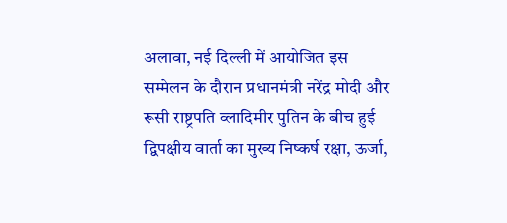अलावा, नई दिल्ली में आयोजित इस सम्मेलन के दौरान प्रधानमंत्री नरेंद्र मोदी और रूसी राष्ट्रपति व्लादिमीर पुतिन के बीच हुई द्विपक्षीय वार्ता का मुख्य निष्कर्ष रक्षा, ऊर्जा,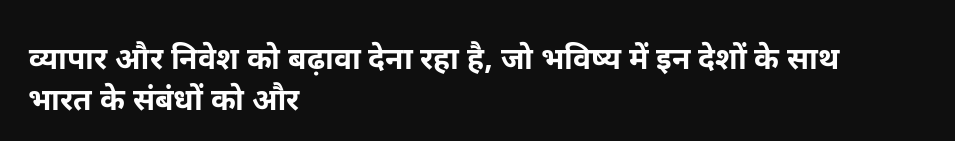व्यापार और निवेश को बढ़ावा देना रहा है, जो भविष्य में इन देशों के साथ भारत के संबंधों को और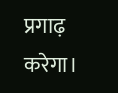प्रगाढ़ करेगा।